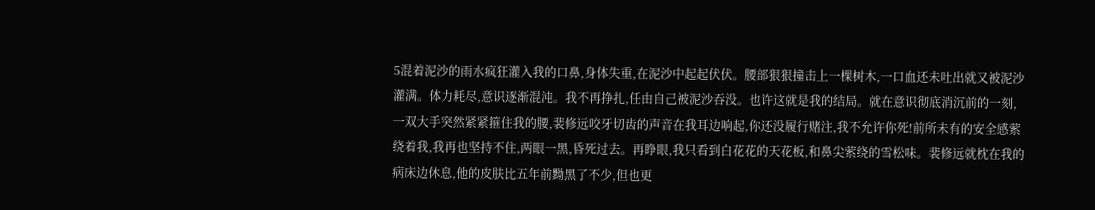5混着泥沙的雨水疯狂灌入我的口鼻,身体失重,在泥沙中起起伏伏。腰部狠狠撞击上一棵树木,一口血还未吐出就又被泥沙灌满。体力耗尽,意识逐渐混沌。我不再挣扎,任由自己被泥沙吞没。也许这就是我的结局。就在意识彻底消沉前的一刻,一双大手突然紧紧箍住我的腰,裴修远咬牙切齿的声音在我耳边响起,你还没履行赌注,我不允许你死!前所未有的安全感萦绕着我,我再也坚持不住,两眼一黑,昏死过去。再睁眼,我只看到白花花的天花板,和鼻尖萦绕的雪松味。裴修远就枕在我的病床边休息,他的皮肤比五年前黝黑了不少,但也更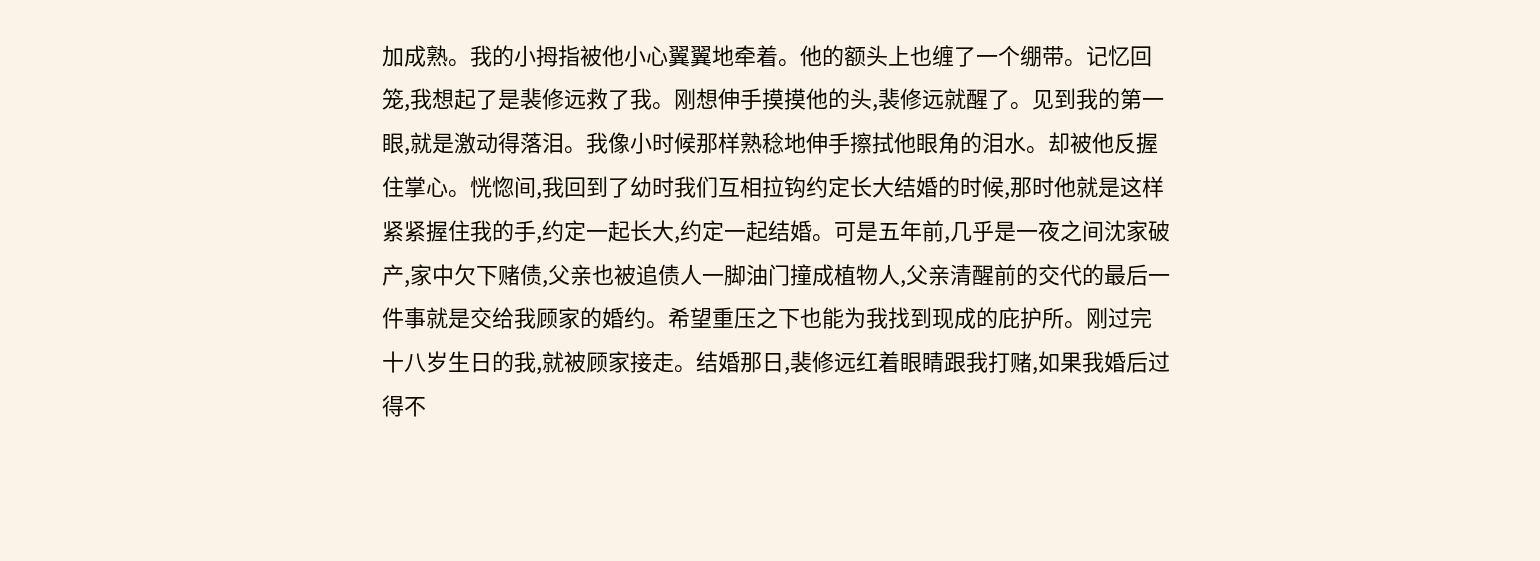加成熟。我的小拇指被他小心翼翼地牵着。他的额头上也缠了一个绷带。记忆回笼,我想起了是裴修远救了我。刚想伸手摸摸他的头,裴修远就醒了。见到我的第一眼,就是激动得落泪。我像小时候那样熟稔地伸手擦拭他眼角的泪水。却被他反握住掌心。恍惚间,我回到了幼时我们互相拉钩约定长大结婚的时候,那时他就是这样紧紧握住我的手,约定一起长大,约定一起结婚。可是五年前,几乎是一夜之间沈家破产,家中欠下赌债,父亲也被追债人一脚油门撞成植物人,父亲清醒前的交代的最后一件事就是交给我顾家的婚约。希望重压之下也能为我找到现成的庇护所。刚过完十八岁生日的我,就被顾家接走。结婚那日,裴修远红着眼睛跟我打赌,如果我婚后过得不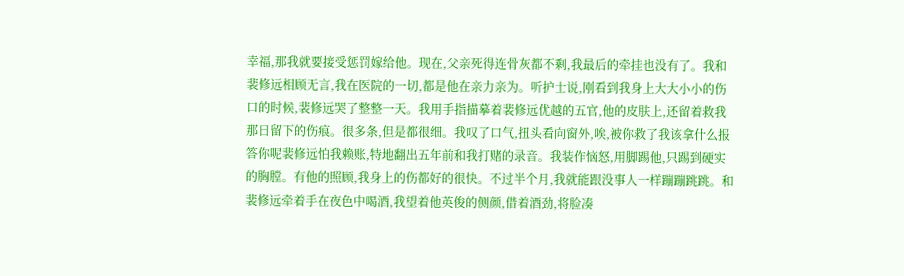幸福,那我就要接受惩罚嫁给他。现在,父亲死得连骨灰都不剩,我最后的牵挂也没有了。我和裴修远相顾无言,我在医院的一切,都是他在亲力亲为。听护士说,刚看到我身上大大小小的伤口的时候,裴修远哭了整整一天。我用手指描摹着裴修远优越的五官,他的皮肤上,还留着救我那日留下的伤痕。很多条,但是都很细。我叹了口气,扭头看向窗外,唉,被你救了我该拿什么报答你呢裴修远怕我赖账,特地翻出五年前和我打赌的录音。我装作恼怒,用脚踢他,只踢到硬实的胸膛。有他的照顾,我身上的伤都好的很快。不过半个月,我就能跟没事人一样蹦蹦跳跳。和裴修远牵着手在夜色中喝酒,我望着他英俊的侧颜,借着酒劲,将脸凑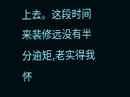上去。这段时间来裴修远没有半分逾矩,老实得我怀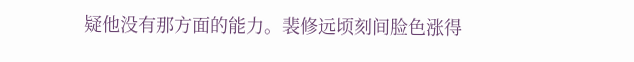疑他没有那方面的能力。裴修远顷刻间脸色涨得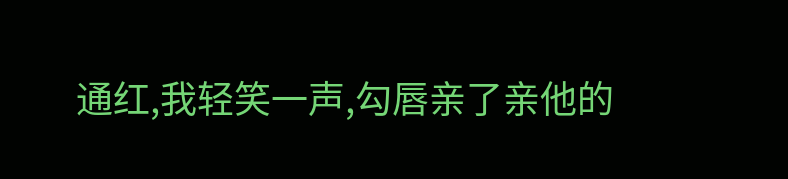通红,我轻笑一声,勾唇亲了亲他的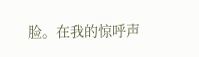脸。在我的惊呼声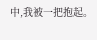中,我被一把抱起。